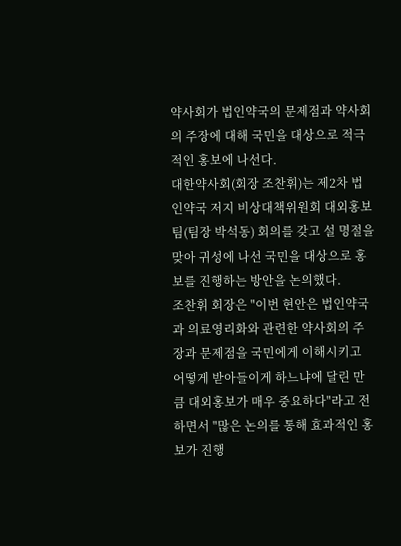약사회가 법인약국의 문제점과 약사회의 주장에 대해 국민을 대상으로 적극적인 홍보에 나선다.
대한약사회(회장 조찬휘)는 제2차 법인약국 저지 비상대책위원회 대외홍보팀(팀장 박석동) 회의를 갖고 설 명절을 맞아 귀성에 나선 국민을 대상으로 홍보를 진행하는 방안을 논의했다.
조찬휘 회장은 "이번 현안은 법인약국과 의료영리화와 관련한 약사회의 주장과 문제점을 국민에게 이해시키고 어떻게 받아들이게 하느냐에 달린 만큼 대외홍보가 매우 중요하다"라고 전하면서 "많은 논의를 통해 효과적인 홍보가 진행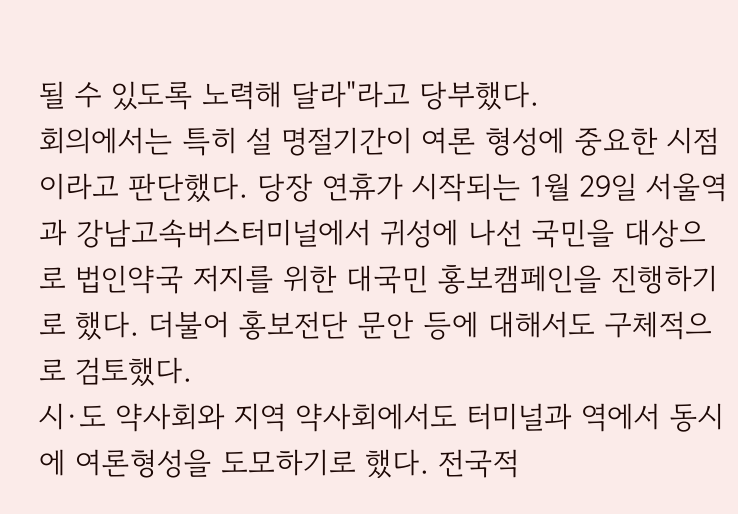될 수 있도록 노력해 달라"라고 당부했다.
회의에서는 특히 설 명절기간이 여론 형성에 중요한 시점이라고 판단했다. 당장 연휴가 시작되는 1월 29일 서울역과 강남고속버스터미널에서 귀성에 나선 국민을 대상으로 법인약국 저지를 위한 대국민 홍보캠페인을 진행하기로 했다. 더불어 홍보전단 문안 등에 대해서도 구체적으로 검토했다.
시·도 약사회와 지역 약사회에서도 터미널과 역에서 동시에 여론형성을 도모하기로 했다. 전국적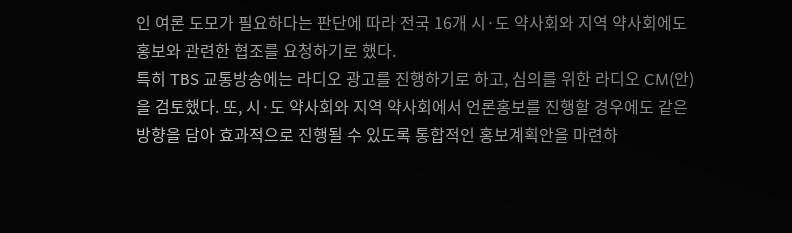인 여론 도모가 필요하다는 판단에 따라 전국 16개 시·도 약사회와 지역 약사회에도 홍보와 관련한 협조를 요청하기로 했다.
특히 TBS 교통방송에는 라디오 광고를 진행하기로 하고, 심의를 위한 라디오 CM(안)을 검토했다. 또, 시·도 약사회와 지역 약사회에서 언론홍보를 진행할 경우에도 같은 방향을 담아 효과적으로 진행될 수 있도록 통합적인 홍보계획안을 마련하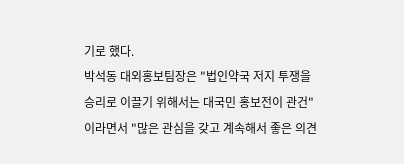기로 했다.
박석동 대외홍보팀장은 "법인약국 저지 투쟁을 승리로 이끌기 위해서는 대국민 홍보전이 관건"이라면서 "많은 관심을 갖고 계속해서 좋은 의견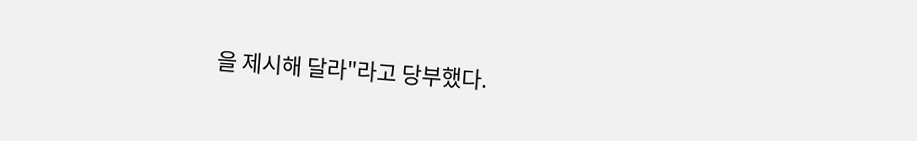을 제시해 달라"라고 당부했다.